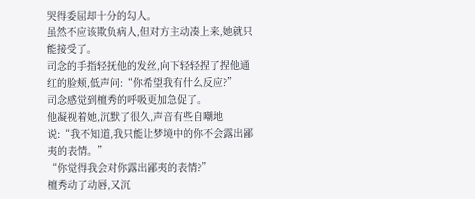哭得委屈却十分的勾人。
虽然不应该欺负病人,但对方主动凑上来,她就只能接受了。
司念的手指轻抚他的发丝,向下轻轻捏了捏他通红的脸颊,低声问:“你希望我有什么反应?”
司念感觉到檀秀的呼吸更加急促了。
他凝视着她,沉默了很久,声音有些自嘲地说:“我不知道,我只能让梦境中的你不会露出鄙夷的表情。”
“你觉得我会对你露出鄙夷的表情?”
檀秀动了动唇,又沉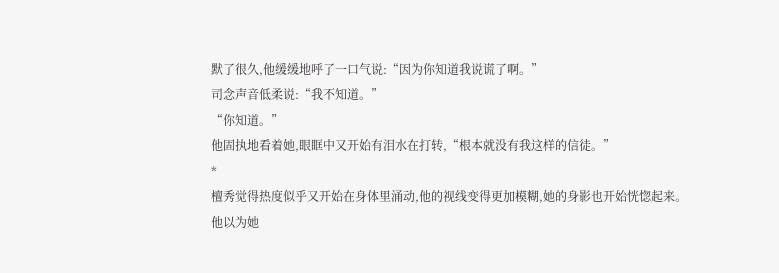默了很久,他缓缓地呼了一口气说:“因为你知道我说谎了啊。”
司念声音低柔说:“我不知道。”
“你知道。”
他固执地看着她,眼眶中又开始有泪水在打转,“根本就没有我这样的信徒。”
*
檀秀觉得热度似乎又开始在身体里涌动,他的视线变得更加模糊,她的身影也开始恍惚起来。
他以为她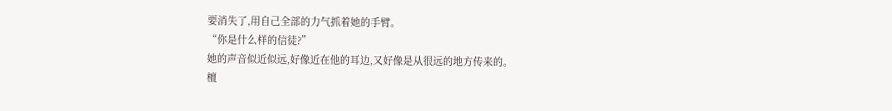要消失了,用自己全部的力气抓着她的手臂。
“你是什么样的信徒?”
她的声音似近似远,好像近在他的耳边,又好像是从很远的地方传来的。
檀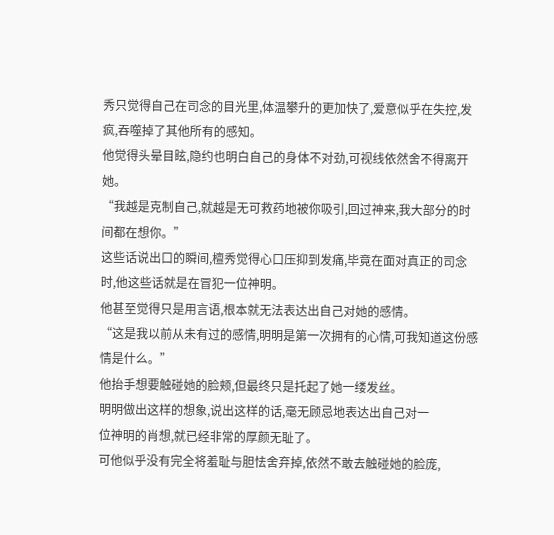秀只觉得自己在司念的目光里,体温攀升的更加快了,爱意似乎在失控,发疯,吞噬掉了其他所有的感知。
他觉得头晕目眩,隐约也明白自己的身体不对劲,可视线依然舍不得离开她。
“我越是克制自己,就越是无可救药地被你吸引,回过神来,我大部分的时间都在想你。”
这些话说出口的瞬间,檀秀觉得心口压抑到发痛,毕竟在面对真正的司念时,他这些话就是在冒犯一位神明。
他甚至觉得只是用言语,根本就无法表达出自己对她的感情。
“这是我以前从未有过的感情,明明是第一次拥有的心情,可我知道这份感情是什么。”
他抬手想要触碰她的脸颊,但最终只是托起了她一缕发丝。
明明做出这样的想象,说出这样的话,毫无顾忌地表达出自己对一
位神明的肖想,就已经非常的厚颜无耻了。
可他似乎没有完全将羞耻与胆怯舍弃掉,依然不敢去触碰她的脸庞,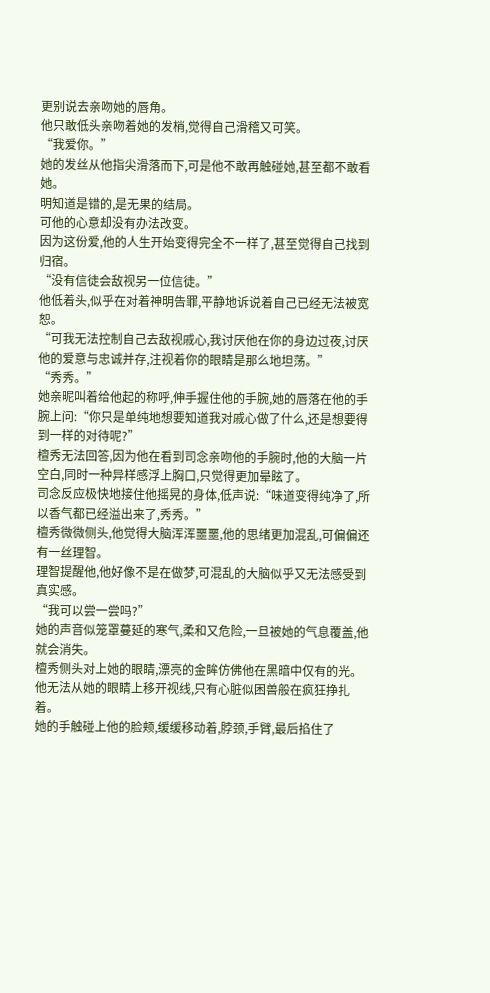更别说去亲吻她的唇角。
他只敢低头亲吻着她的发梢,觉得自己滑稽又可笑。
“我爱你。”
她的发丝从他指尖滑落而下,可是他不敢再触碰她,甚至都不敢看她。
明知道是错的,是无果的结局。
可他的心意却没有办法改变。
因为这份爱,他的人生开始变得完全不一样了,甚至觉得自己找到归宿。
“没有信徒会敌视另一位信徒。”
他低着头,似乎在对着神明告罪,平静地诉说着自己已经无法被宽恕。
“可我无法控制自己去敌视戚心,我讨厌他在你的身边过夜,讨厌他的爱意与忠诚并存,注视着你的眼睛是那么地坦荡。”
“秀秀。”
她亲昵叫着给他起的称呼,伸手握住他的手腕,她的唇落在他的手腕上问:“你只是单纯地想要知道我对戚心做了什么,还是想要得到一样的对待呢?”
檀秀无法回答,因为他在看到司念亲吻他的手腕时,他的大脑一片空白,同时一种异样感浮上胸口,只觉得更加晕眩了。
司念反应极快地接住他摇晃的身体,低声说:“味道变得纯净了,所以香气都已经溢出来了,秀秀。”
檀秀微微侧头,他觉得大脑浑浑噩噩,他的思绪更加混乱,可偏偏还有一丝理智。
理智提醒他,他好像不是在做梦,可混乱的大脑似乎又无法感受到真实感。
“我可以尝一尝吗?”
她的声音似笼罩蔓延的寒气,柔和又危险,一旦被她的气息覆盖,他就会消失。
檀秀侧头对上她的眼睛,漂亮的金眸仿佛他在黑暗中仅有的光。
他无法从她的眼睛上移开视线,只有心脏似困兽般在疯狂挣扎着。
她的手触碰上他的脸颊,缓缓移动着,脖颈,手臂,最后掐住了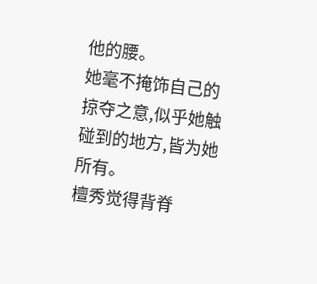他的腰。
她毫不掩饰自己的掠夺之意,似乎她触碰到的地方,皆为她所有。
檀秀觉得背脊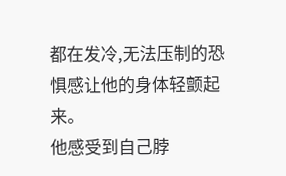都在发冷,无法压制的恐惧感让他的身体轻颤起来。
他感受到自己脖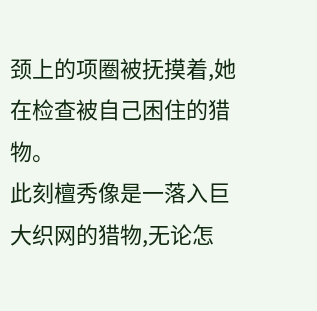颈上的项圈被抚摸着,她在检查被自己困住的猎物。
此刻檀秀像是一落入巨大织网的猎物,无论怎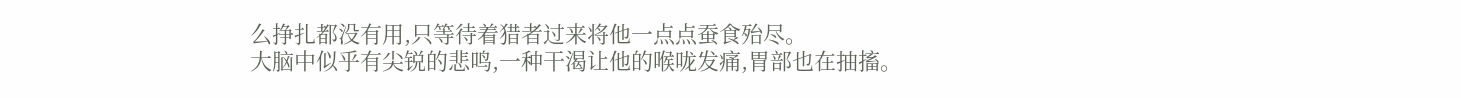么挣扎都没有用,只等待着猎者过来将他一点点蚕食殆尽。
大脑中似乎有尖锐的悲鸣,一种干渴让他的喉咙发痛,胃部也在抽搐。